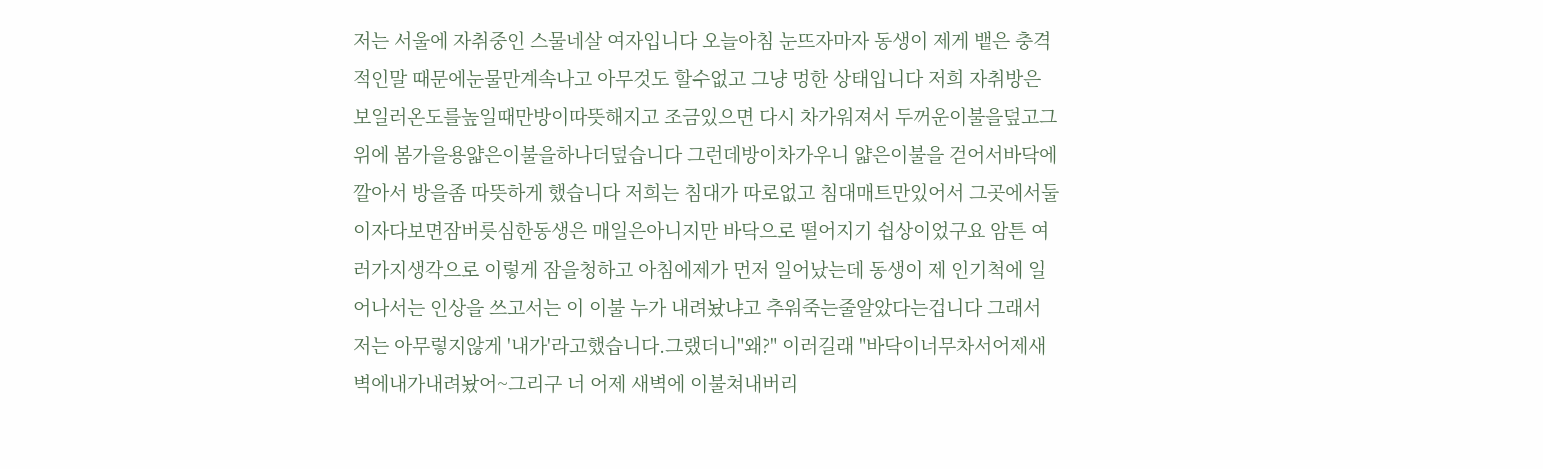저는 서울에 자취중인 스물네살 여자입니다 오늘아침 눈뜨자마자 동생이 제게 뱉은 충격적인말 때문에눈물만계속나고 아무것도 할수없고 그냥 멍한 상태입니다 저희 자취방은 보일러온도를높일때만방이따뜻해지고 조금있으면 다시 차가워져서 두꺼운이불을덮고그위에 봄가을용얇은이불을하나더덮습니다 그런데방이차가우니 얇은이불을 걷어서바닥에깔아서 방을좀 따뜻하게 했습니다 저희는 침대가 따로없고 침대매트만있어서 그곳에서둘이자다보면잠버릇심한동생은 매일은아니지만 바닥으로 떨어지기 쉽상이었구요 암튼 여러가지생각으로 이렇게 잠을청하고 아침에제가 먼저 일어났는데 동생이 제 인기척에 일어나서는 인상을 쓰고서는 이 이불 누가 내려놨냐고 추워죽는줄알았다는겁니다 그래서 저는 아무렇지않게 '내가'라고했습니다.그랬더니"왜?" 이러길래 "바닥이너무차서어제새벽에내가내려놨어~그리구 너 어제 새벽에 이불쳐내버리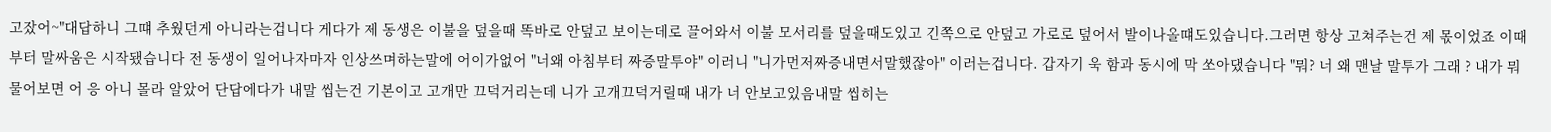고잤어~"대답하니 그떄 추웠던게 아니라는겁니다 게다가 제 동생은 이불을 덮을때 똑바로 안덮고 보이는데로 끌어와서 이불 모서리를 덮을때도있고 긴쪽으로 안덮고 가로로 덮어서 발이나올떄도있습니다.그러면 항상 고쳐주는건 제 몫이었죠 이때부터 말싸움은 시작됐습니다 전 동생이 일어나자마자 인상쓰며하는말에 어이가없어 "너왜 아침부터 짜증말투야" 이러니 "니가먼저짜증내면서말했잖아" 이러는겁니다. 갑자기 욱 함과 동시에 막 쏘아댔습니다 "뭐? 너 왜 맨날 말투가 그래 ? 내가 뭐 물어보면 어 응 아니 몰라 알았어 단답에다가 내말 씹는건 기본이고 고개만 끄덕거리는데 니가 고개끄덕거릴때 내가 너 안보고있음내말 씹히는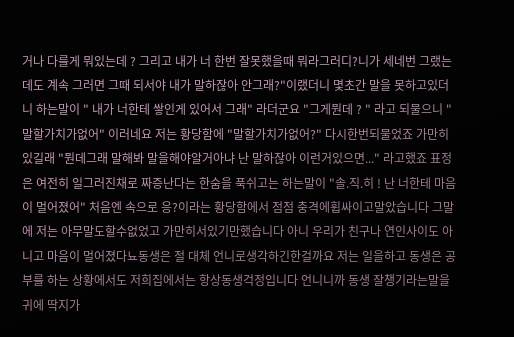거나 다를게 뭐있는데 ? 그리고 내가 너 한번 잘못했을때 뭐라그러디?니가 세네번 그랬는데도 계속 그러면 그때 되서야 내가 말하잖아 안그래?"이랬더니 몇초간 말을 못하고있더니 하는말이 " 내가 너한테 쌓인게 있어서 그래" 라더군요 "그게뭔데 ? " 라고 되물으니 "말할가치가없어" 이러네요 저는 황당함에 "말할가치가없어?" 다시한번되물었죠 가만히있길래 "뭔데그래 말해봐 말을해야알거아냐 난 말하잖아 이런거있으면..." 라고했죠 표정은 여전히 일그러진채로 짜증난다는 한숨을 푹쉬고는 하는말이 "솔.직.히 ! 난 너한테 마음이 멀어졌어" 처음엔 속으로 응?이라는 황당함에서 점점 충격에휩싸이고말았습니다 그말에 저는 아무말도할수없었고 가만히서있기만했습니다 아니 우리가 친구나 연인사이도 아니고 마음이 멀어졌다뇨동생은 절 대체 언니로생각하긴한걸까요 저는 일을하고 동생은 공부를 하는 상황에서도 저희집에서는 항상동생걱정입니다 언니니까 동생 잘챙기라는말을 귀에 딱지가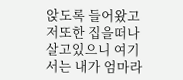앉도록 들어왔고 저또한 집을떠나 살고있으니 여기서는 내가 엄마라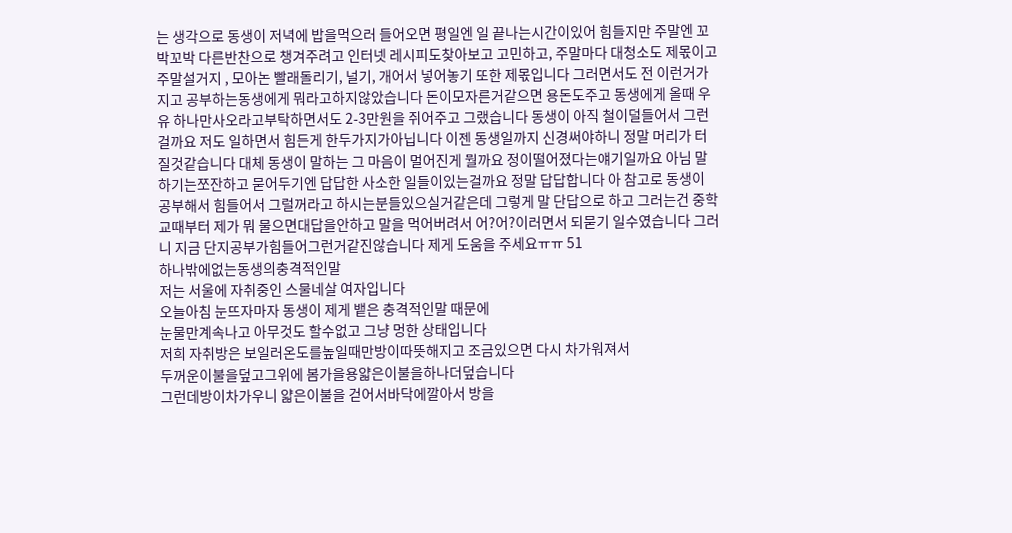는 생각으로 동생이 저녁에 밥을먹으러 들어오면 평일엔 일 끝나는시간이있어 힘들지만 주말엔 꼬박꼬박 다른반찬으로 챙겨주려고 인터넷 레시피도찾아보고 고민하고, 주말마다 대청소도 제몫이고 주말설거지 , 모아논 빨래돌리기, 널기, 개어서 넣어놓기 또한 제몫입니다 그러면서도 전 이런거가지고 공부하는동생에게 뭐라고하지않았습니다 돈이모자른거같으면 용돈도주고 동생에게 올때 우유 하나만사오라고부탁하면서도 2-3만원을 쥐어주고 그랬습니다 동생이 아직 철이덜들어서 그런걸까요 저도 일하면서 힘든게 한두가지가아닙니다 이젠 동생일까지 신경써야하니 정말 머리가 터질것같습니다 대체 동생이 말하는 그 마음이 멀어진게 뭘까요 정이떨어졌다는얘기일까요 아님 말하기는쪼잔하고 묻어두기엔 답답한 사소한 일들이있는걸까요 정말 답답합니다 아 참고로 동생이 공부해서 힘들어서 그럴꺼라고 하시는분들있으실거같은데 그렇게 말 단답으로 하고 그러는건 중학교때부터 제가 뭐 물으면대답을안하고 말을 먹어버려서 어?어?이러면서 되묻기 일수였습니다 그러니 지금 단지공부가힘들어그런거같진않습니다 제게 도움을 주세요ㅠㅠ 51
하나밖에없는동생의충격적인말
저는 서울에 자취중인 스물네살 여자입니다
오늘아침 눈뜨자마자 동생이 제게 뱉은 충격적인말 때문에
눈물만계속나고 아무것도 할수없고 그냥 멍한 상태입니다
저희 자취방은 보일러온도를높일때만방이따뜻해지고 조금있으면 다시 차가워져서
두꺼운이불을덮고그위에 봄가을용얇은이불을하나더덮습니다
그런데방이차가우니 얇은이불을 걷어서바닥에깔아서 방을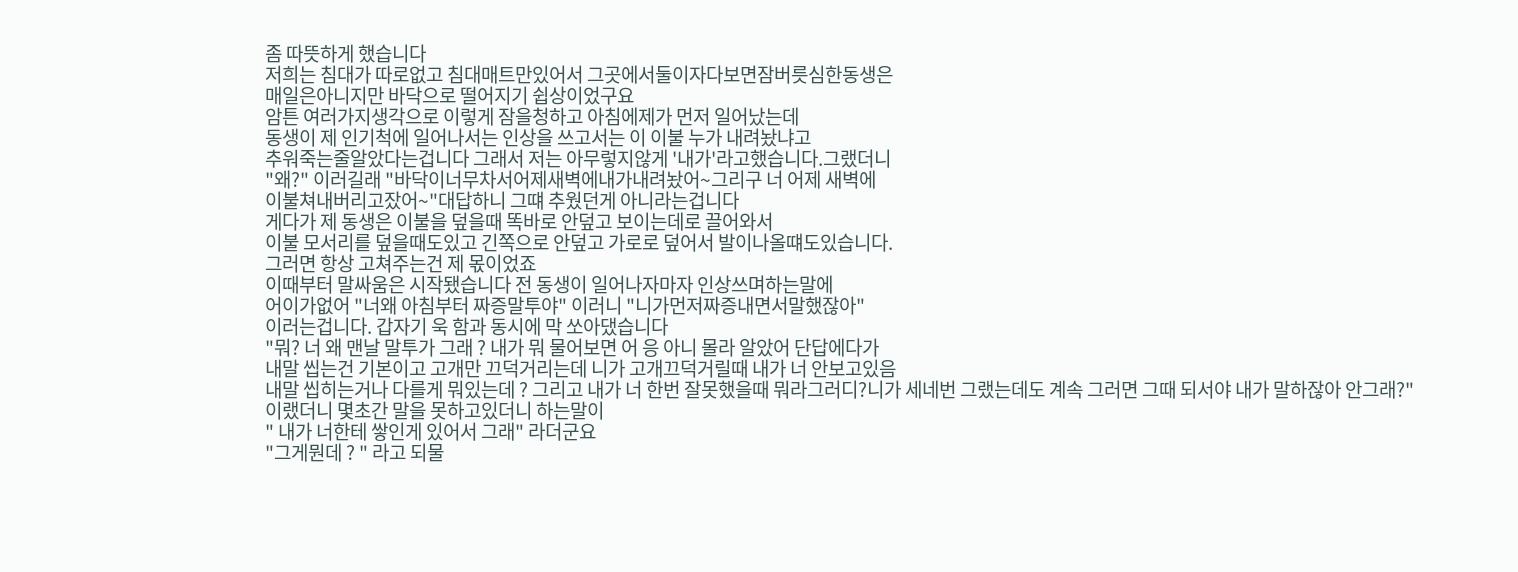좀 따뜻하게 했습니다
저희는 침대가 따로없고 침대매트만있어서 그곳에서둘이자다보면잠버릇심한동생은
매일은아니지만 바닥으로 떨어지기 쉽상이었구요
암튼 여러가지생각으로 이렇게 잠을청하고 아침에제가 먼저 일어났는데
동생이 제 인기척에 일어나서는 인상을 쓰고서는 이 이불 누가 내려놨냐고
추워죽는줄알았다는겁니다 그래서 저는 아무렇지않게 '내가'라고했습니다.그랬더니
"왜?" 이러길래 "바닥이너무차서어제새벽에내가내려놨어~그리구 너 어제 새벽에
이불쳐내버리고잤어~"대답하니 그떄 추웠던게 아니라는겁니다
게다가 제 동생은 이불을 덮을때 똑바로 안덮고 보이는데로 끌어와서
이불 모서리를 덮을때도있고 긴쪽으로 안덮고 가로로 덮어서 발이나올떄도있습니다.
그러면 항상 고쳐주는건 제 몫이었죠
이때부터 말싸움은 시작됐습니다 전 동생이 일어나자마자 인상쓰며하는말에
어이가없어 "너왜 아침부터 짜증말투야" 이러니 "니가먼저짜증내면서말했잖아"
이러는겁니다. 갑자기 욱 함과 동시에 막 쏘아댔습니다
"뭐? 너 왜 맨날 말투가 그래 ? 내가 뭐 물어보면 어 응 아니 몰라 알았어 단답에다가
내말 씹는건 기본이고 고개만 끄덕거리는데 니가 고개끄덕거릴때 내가 너 안보고있음
내말 씹히는거나 다를게 뭐있는데 ? 그리고 내가 너 한번 잘못했을때 뭐라그러디?니가 세네번 그랬는데도 계속 그러면 그때 되서야 내가 말하잖아 안그래?"
이랬더니 몇초간 말을 못하고있더니 하는말이
" 내가 너한테 쌓인게 있어서 그래" 라더군요
"그게뭔데 ? " 라고 되물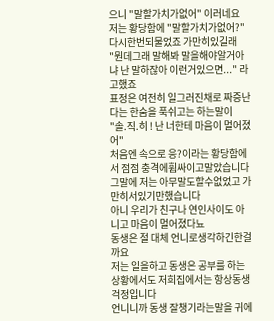으니 "말할가치가없어" 이러네요
저는 황당함에 "말할가치가없어?" 다시한번되물었죠 가만히있길래
"뭔데그래 말해봐 말을해야알거아냐 난 말하잖아 이런거있으면..." 라고했죠
표정은 여전히 일그러진채로 짜증난다는 한숨을 푹쉬고는 하는말이
"솔.직.히 ! 난 너한테 마음이 멀어졌어"
처음엔 속으로 응?이라는 황당함에서 점점 충격에휩싸이고말았습니다
그말에 저는 아무말도할수없었고 가만히서있기만했습니다
아니 우리가 친구나 연인사이도 아니고 마음이 멀어졌다뇨
동생은 절 대체 언니로생각하긴한걸까요
저는 일을하고 동생은 공부를 하는 상황에서도 저희집에서는 항상동생걱정입니다
언니니까 동생 잘챙기라는말을 귀에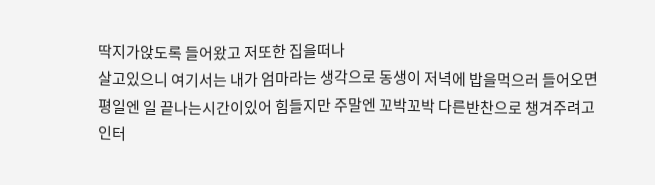딱지가앉도록 들어왔고 저또한 집을떠나
살고있으니 여기서는 내가 엄마라는 생각으로 동생이 저녁에 밥을먹으러 들어오면
평일엔 일 끝나는시간이있어 힘들지만 주말엔 꼬박꼬박 다른반찬으로 챙겨주려고
인터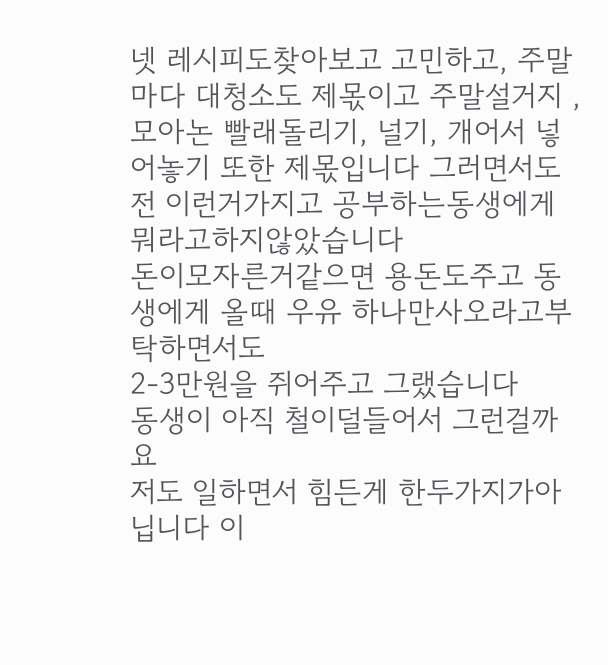넷 레시피도찾아보고 고민하고, 주말마다 대청소도 제몫이고 주말설거지 ,
모아논 빨래돌리기, 널기, 개어서 넣어놓기 또한 제몫입니다 그러면서도
전 이런거가지고 공부하는동생에게 뭐라고하지않았습니다
돈이모자른거같으면 용돈도주고 동생에게 올때 우유 하나만사오라고부탁하면서도
2-3만원을 쥐어주고 그랬습니다
동생이 아직 철이덜들어서 그런걸까요
저도 일하면서 힘든게 한두가지가아닙니다 이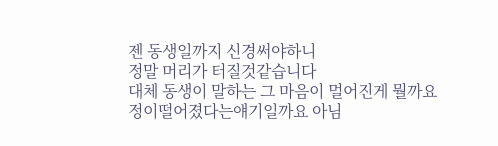젠 동생일까지 신경써야하니
정말 머리가 터질것같습니다
대체 동생이 말하는 그 마음이 멀어진게 뭘까요
정이떨어졌다는얘기일까요 아님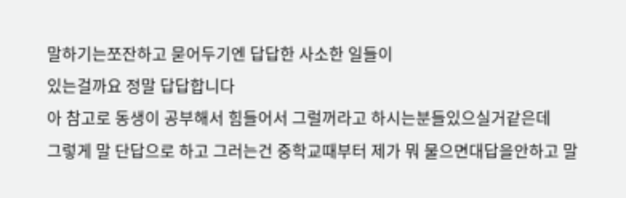말하기는쪼잔하고 묻어두기엔 답답한 사소한 일들이
있는걸까요 정말 답답합니다
아 참고로 동생이 공부해서 힘들어서 그럴꺼라고 하시는분들있으실거같은데
그렇게 말 단답으로 하고 그러는건 중학교때부터 제가 뭐 물으면대답을안하고 말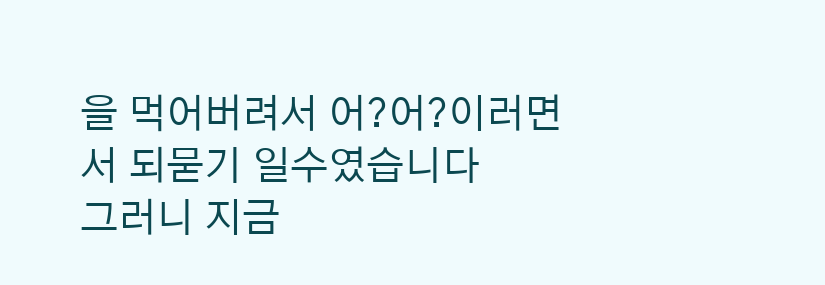을 먹어버려서 어?어?이러면서 되묻기 일수였습니다
그러니 지금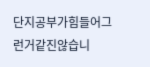단지공부가힘들어그런거같진않습니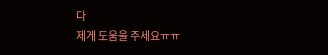다
제게 도움을 주세요ㅠㅠ